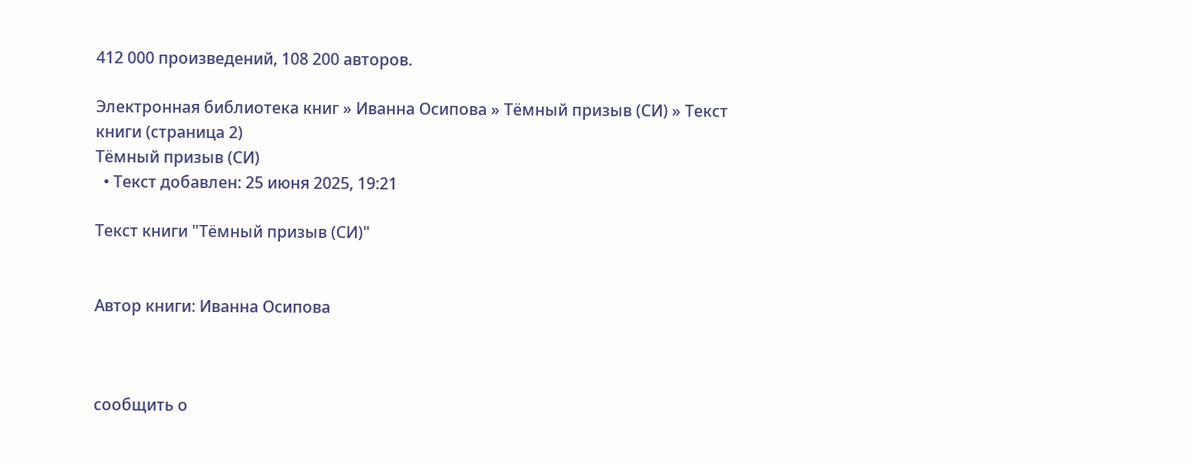412 000 произведений, 108 200 авторов.

Электронная библиотека книг » Иванна Осипова » Тёмный призыв (СИ) » Текст книги (страница 2)
Тёмный призыв (СИ)
  • Текст добавлен: 25 июня 2025, 19:21

Текст книги "Тёмный призыв (СИ)"


Автор книги: Иванна Осипова



сообщить о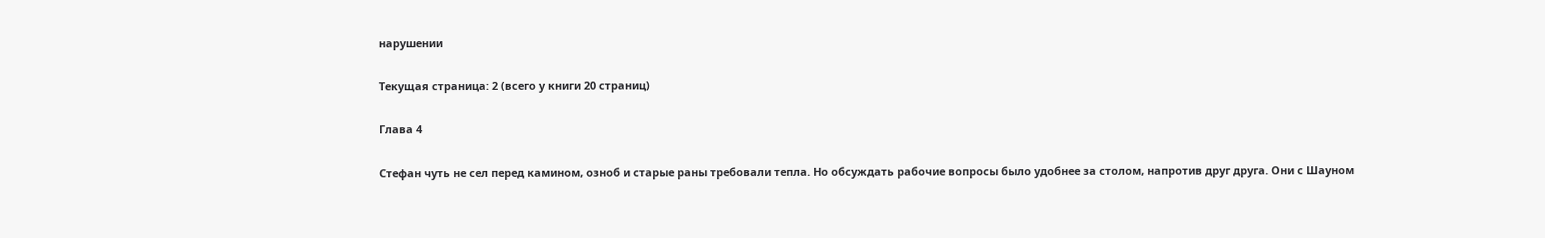нарушении

Текущая страница: 2 (всего у книги 20 страниц)

Глава 4

Стефан чуть не сел перед камином, озноб и старые раны требовали тепла. Но обсуждать рабочие вопросы было удобнее за столом, напротив друг друга. Они с Шауном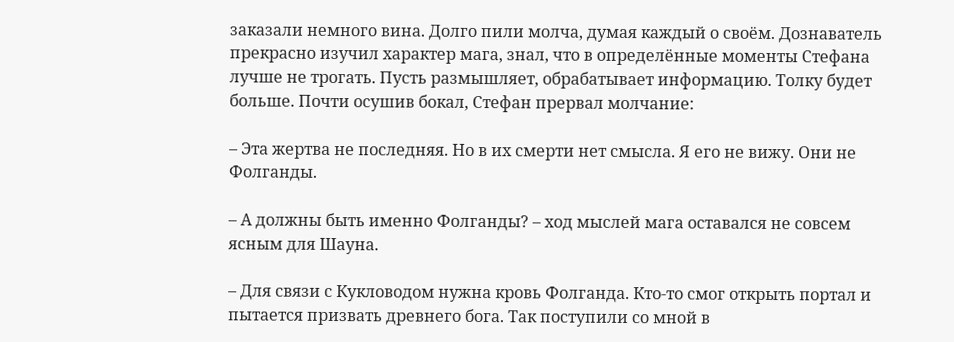заказали немного вина. Долго пили молча, думая каждый о своём. Дознаватель прекрасно изучил характер мага, знал, что в определённые моменты Стефана лучше не трогать. Пусть размышляет, обрабатывает информацию. Толку будет больше. Почти осушив бокал, Стефан прервал молчание:

– Эта жертва не последняя. Но в их смерти нет смысла. Я его не вижу. Они не Фолганды.

– А должны быть именно Фолганды? – ход мыслей мага оставался не совсем ясным для Шауна.

– Для связи с Кукловодом нужна кровь Фолганда. Кто-то смог открыть портал и пытается призвать древнего бога. Так поступили со мной в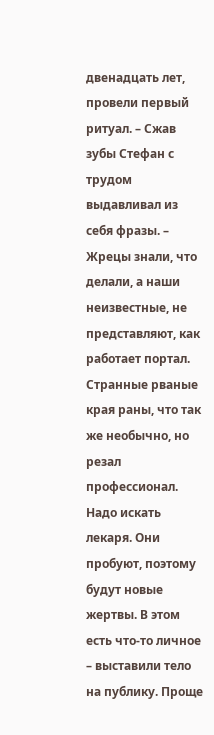двенадцать лет, провели первый ритуал. – Сжав зубы Стефан с трудом выдавливал из себя фразы. – Жрецы знали, что делали, а наши неизвестные, не представляют, как работает портал. Странные рваные края раны, что так же необычно, но резал профессионал. Надо искать лекаря. Они пробуют, поэтому будут новые жертвы. В этом есть что-то личное – выставили тело на публику. Проще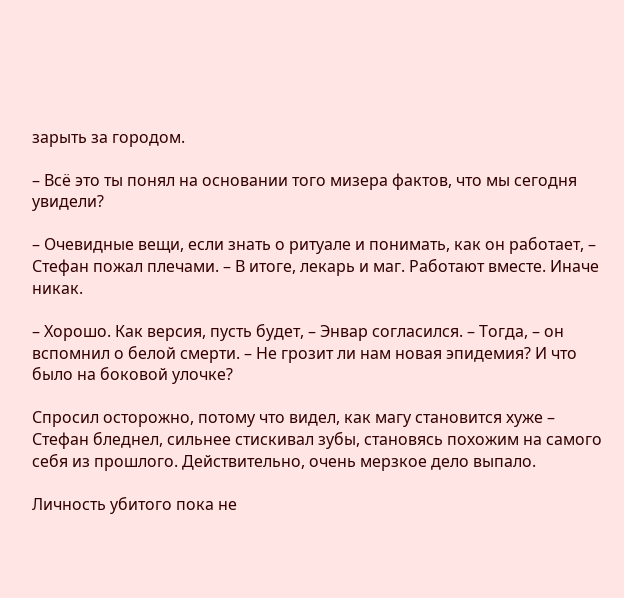зарыть за городом.

– Всё это ты понял на основании того мизера фактов, что мы сегодня увидели?

– Очевидные вещи, если знать о ритуале и понимать, как он работает, – Стефан пожал плечами. – В итоге, лекарь и маг. Работают вместе. Иначе никак.

– Хорошо. Как версия, пусть будет, – Энвар согласился. – Тогда, – он вспомнил о белой смерти. – Не грозит ли нам новая эпидемия? И что было на боковой улочке?

Спросил осторожно, потому что видел, как магу становится хуже – Стефан бледнел, сильнее стискивал зубы, становясь похожим на самого себя из прошлого. Действительно, очень мерзкое дело выпало.

Личность убитого пока не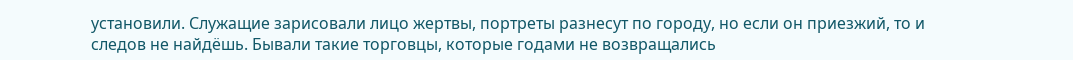установили. Служащие зарисовали лицо жертвы, портреты разнесут по городу, но если он приезжий, то и следов не найдёшь. Бывали такие торговцы, которые годами не возвращались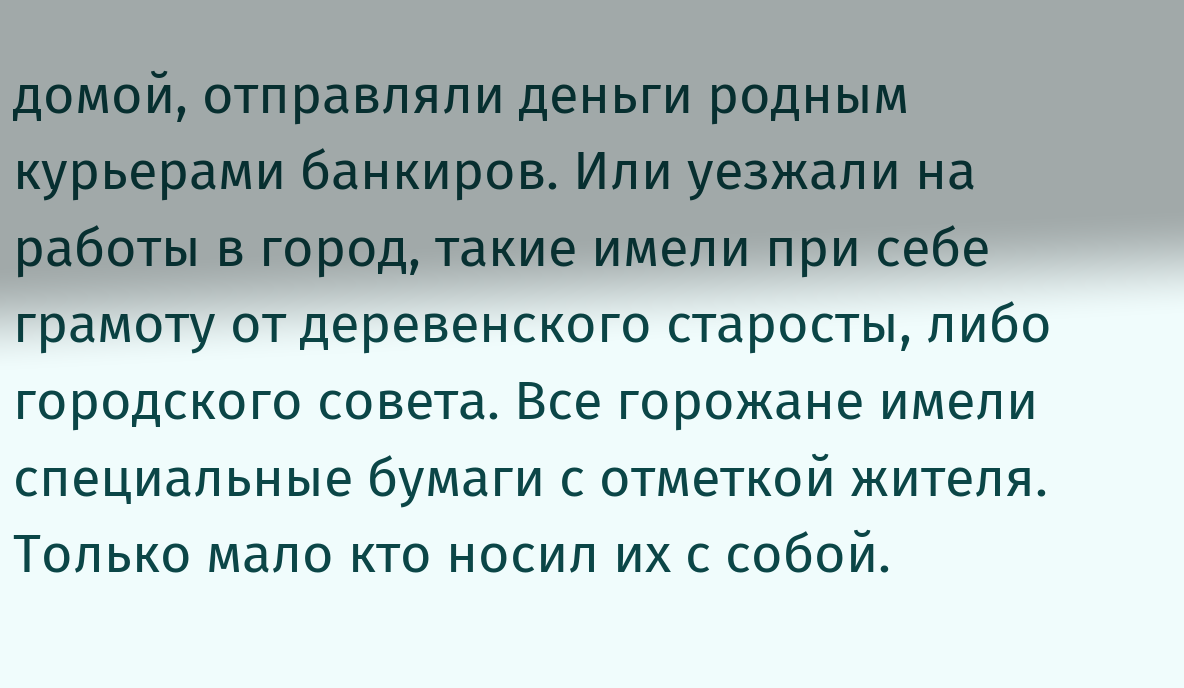домой, отправляли деньги родным курьерами банкиров. Или уезжали на работы в город, такие имели при себе грамоту от деревенского старосты, либо городского совета. Все горожане имели специальные бумаги с отметкой жителя. Только мало кто носил их с собой.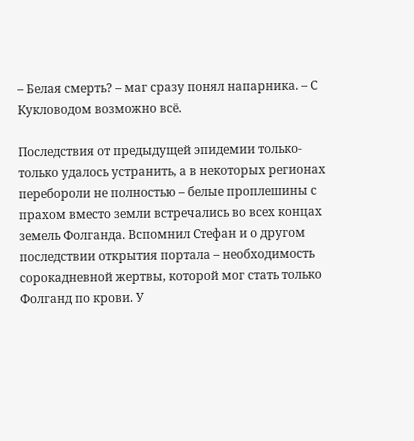– Белая смерть? – маг сразу понял напарника. – С Кукловодом возможно всё.

Последствия от предыдущей эпидемии только-только удалось устранить, а в некоторых регионах перебороли не полностью – белые проплешины с прахом вместо земли встречались во всех концах земель Фолганда. Вспомнил Стефан и о другом последствии открытия портала – необходимость сорокадневной жертвы, которой мог стать только Фолганд по крови. У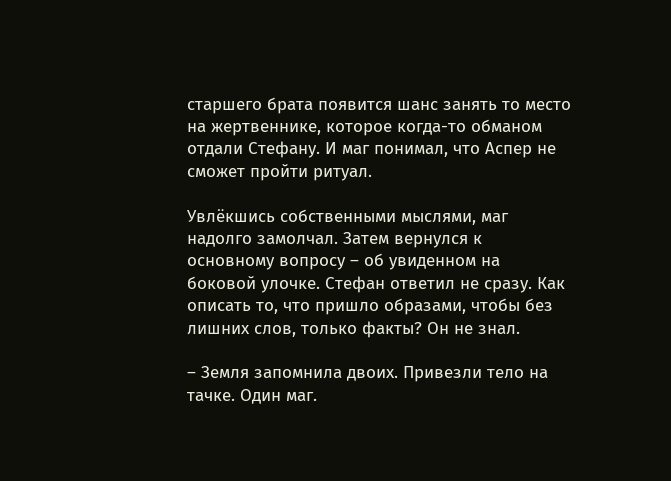старшего брата появится шанс занять то место на жертвеннике, которое когда-то обманом отдали Стефану. И маг понимал, что Аспер не сможет пройти ритуал.

Увлёкшись собственными мыслями, маг надолго замолчал. Затем вернулся к основному вопросу – об увиденном на боковой улочке. Стефан ответил не сразу. Как описать то, что пришло образами, чтобы без лишних слов, только факты? Он не знал.

– Земля запомнила двоих. Привезли тело на тачке. Один маг.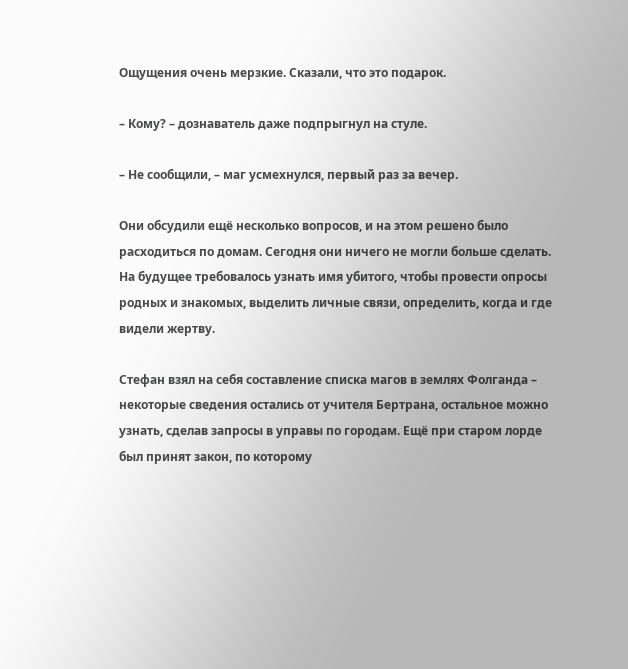Ощущения очень мерзкие. Сказали, что это подарок.

– Кому? – дознаватель даже подпрыгнул на стуле.

– Не сообщили, – маг усмехнулся, первый раз за вечер.

Они обсудили ещё несколько вопросов, и на этом решено было расходиться по домам. Сегодня они ничего не могли больше сделать. На будущее требовалось узнать имя убитого, чтобы провести опросы родных и знакомых, выделить личные связи, определить, когда и где видели жертву.

Стефан взял на себя составление списка магов в землях Фолганда – некоторые сведения остались от учителя Бертрана, остальное можно узнать, сделав запросы в управы по городам. Ещё при старом лорде был принят закон, по которому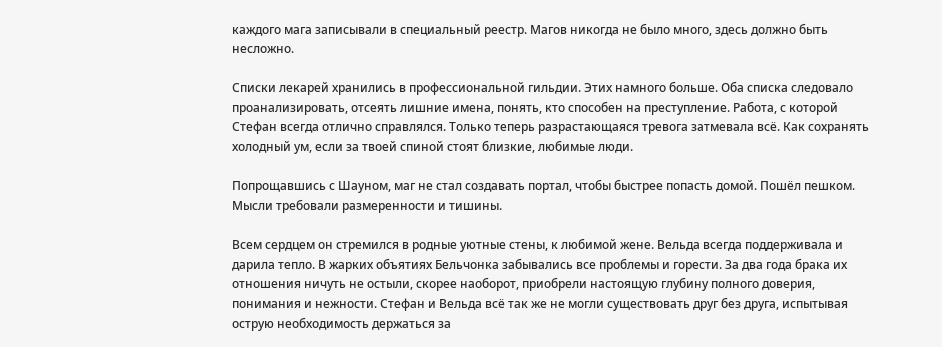каждого мага записывали в специальный реестр. Магов никогда не было много, здесь должно быть несложно.

Списки лекарей хранились в профессиональной гильдии. Этих намного больше. Оба списка следовало проанализировать, отсеять лишние имена, понять, кто способен на преступление. Работа, с которой Стефан всегда отлично справлялся. Только теперь разрастающаяся тревога затмевала всё. Как сохранять холодный ум, если за твоей спиной стоят близкие, любимые люди.

Попрощавшись с Шауном, маг не стал создавать портал, чтобы быстрее попасть домой. Пошёл пешком. Мысли требовали размеренности и тишины.

Всем сердцем он стремился в родные уютные стены, к любимой жене. Вельда всегда поддерживала и дарила тепло. В жарких объятиях Бельчонка забывались все проблемы и горести. За два года брака их отношения ничуть не остыли, скорее наоборот, приобрели настоящую глубину полного доверия, понимания и нежности. Стефан и Вельда всё так же не могли существовать друг без друга, испытывая острую необходимость держаться за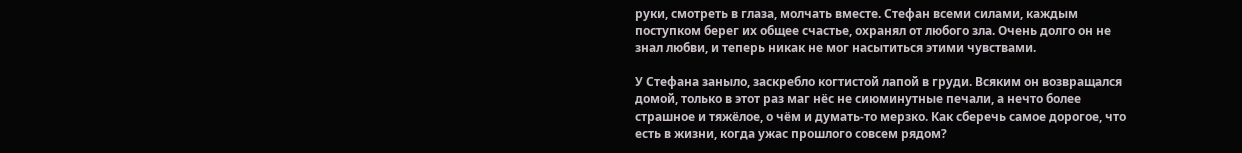руки, смотреть в глаза, молчать вместе. Стефан всеми силами, каждым поступком берег их общее счастье, охранял от любого зла. Очень долго он не знал любви, и теперь никак не мог насытиться этими чувствами.

У Стефана заныло, заскребло когтистой лапой в груди. Всяким он возвращался домой, только в этот раз маг нёс не сиюминутные печали, а нечто более страшное и тяжёлое, о чём и думать-то мерзко. Как сберечь самое дорогое, что есть в жизни, когда ужас прошлого совсем рядом?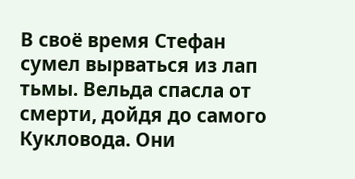В своё время Стефан сумел вырваться из лап тьмы. Вельда спасла от смерти, дойдя до самого Кукловода. Они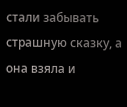стали забывать страшную сказку, а она взяла и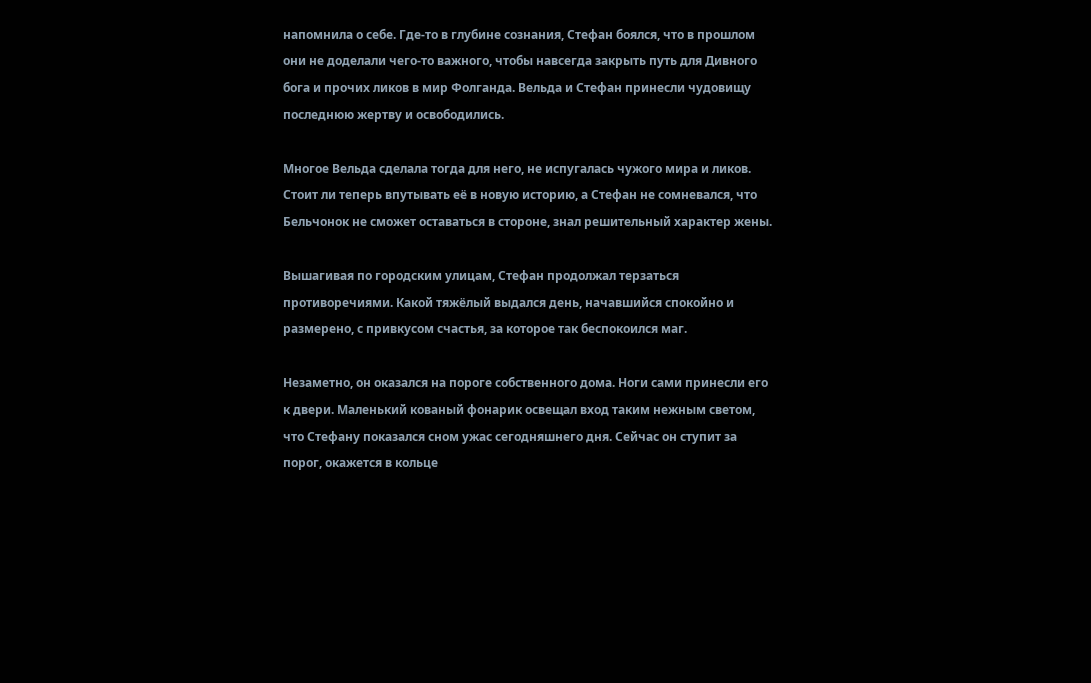напомнила о себе. Где-то в глубине сознания, Стефан боялся, что в прошлом они не доделали чего-то важного, чтобы навсегда закрыть путь для Дивного бога и прочих ликов в мир Фолганда. Вельда и Стефан принесли чудовищу последнюю жертву и освободились.

Многое Вельда сделала тогда для него, не испугалась чужого мира и ликов. Стоит ли теперь впутывать её в новую историю, а Стефан не сомневался, что Бельчонок не сможет оставаться в стороне, знал решительный характер жены.

Вышагивая по городским улицам, Стефан продолжал терзаться противоречиями. Какой тяжёлый выдался день, начавшийся спокойно и размерено, с привкусом счастья, за которое так беспокоился маг.

Незаметно, он оказался на пороге собственного дома. Ноги сами принесли его к двери. Маленький кованый фонарик освещал вход таким нежным светом, что Стефану показался сном ужас сегодняшнего дня. Сейчас он ступит за порог, окажется в кольце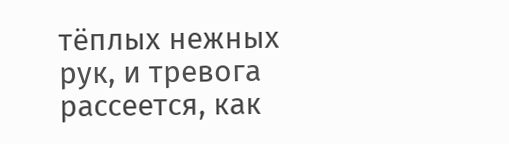тёплых нежных рук, и тревога рассеется, как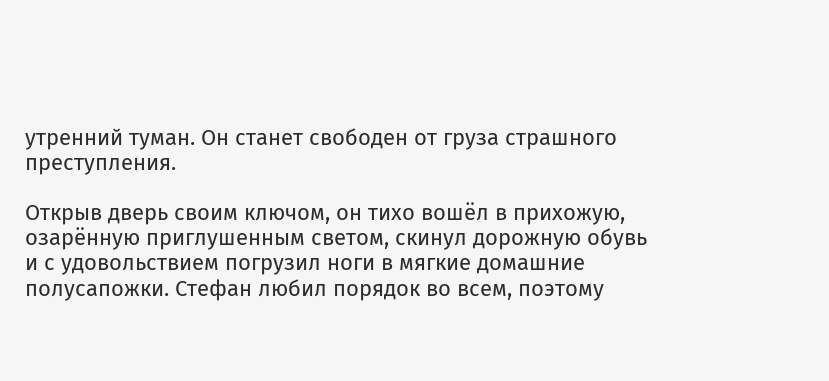утренний туман. Он станет свободен от груза страшного преступления.

Открыв дверь своим ключом, он тихо вошёл в прихожую, озарённую приглушенным светом, скинул дорожную обувь и с удовольствием погрузил ноги в мягкие домашние полусапожки. Стефан любил порядок во всем, поэтому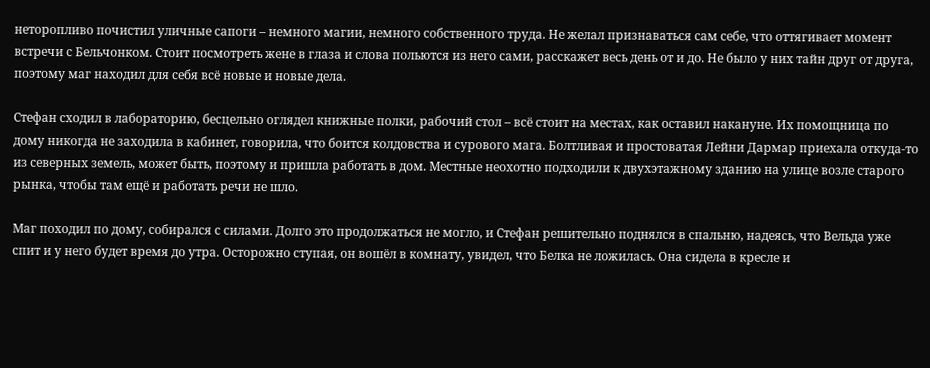неторопливо почистил уличные сапоги – немного магии, немного собственного труда. Не желал признаваться сам себе, что оттягивает момент встречи с Бельчонком. Стоит посмотреть жене в глаза и слова польются из него сами, расскажет весь день от и до. Не было у них тайн друг от друга, поэтому маг находил для себя всё новые и новые дела.

Стефан сходил в лабораторию, бесцельно оглядел книжные полки, рабочий стол – всё стоит на местах, как оставил накануне. Их помощница по дому никогда не заходила в кабинет, говорила, что боится колдовства и сурового мага. Болтливая и простоватая Лейни Дармар приехала откуда-то из северных земель, может быть, поэтому и пришла работать в дом. Местные неохотно подходили к двухэтажному зданию на улице возле старого рынка, чтобы там ещё и работать речи не шло.

Маг походил по дому, собирался с силами. Долго это продолжаться не могло, и Стефан решительно поднялся в спальню, надеясь, что Вельда уже спит и у него будет время до утра. Осторожно ступая, он вошёл в комнату, увидел, что Белка не ложилась. Она сидела в кресле и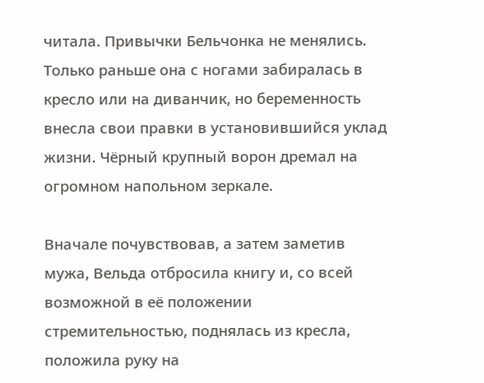читала. Привычки Бельчонка не менялись. Только раньше она с ногами забиралась в кресло или на диванчик, но беременность внесла свои правки в установившийся уклад жизни. Чёрный крупный ворон дремал на огромном напольном зеркале.

Вначале почувствовав, а затем заметив мужа, Вельда отбросила книгу и, со всей возможной в её положении стремительностью, поднялась из кресла, положила руку на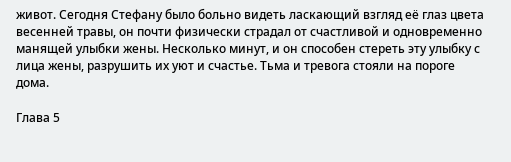живот. Сегодня Стефану было больно видеть ласкающий взгляд её глаз цвета весенней травы, он почти физически страдал от счастливой и одновременно манящей улыбки жены. Несколько минут, и он способен стереть эту улыбку с лица жены, разрушить их уют и счастье. Тьма и тревога стояли на пороге дома.

Глава 5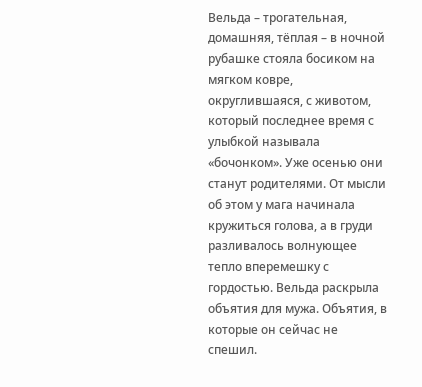Вельда – трогательная, домашняя, тёплая – в ночной рубашке стояла босиком на мягком ковре, округлившаяся, с животом, который последнее время с улыбкой называла «бочонком». Уже осенью они станут родителями. От мысли об этом у мага начинала кружиться голова, а в груди разливалось волнующее тепло вперемешку с гордостью. Вельда раскрыла объятия для мужа. Объятия, в которые он сейчас не спешил.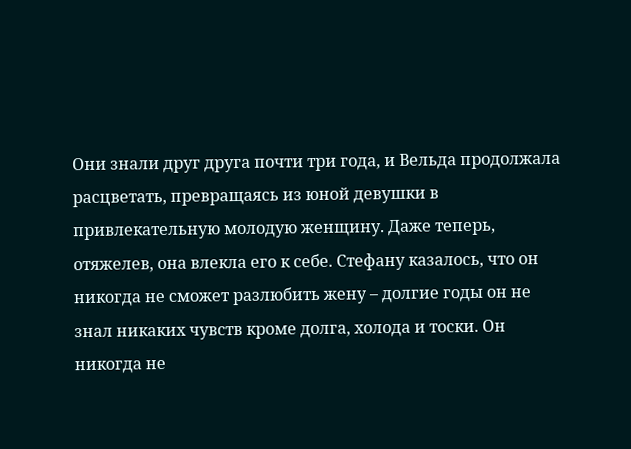Они знали друг друга почти три года, и Вельда продолжала расцветать, превращаясь из юной девушки в привлекательную молодую женщину. Даже теперь, отяжелев, она влекла его к себе. Стефану казалось, что он никогда не сможет разлюбить жену – долгие годы он не знал никаких чувств кроме долга, холода и тоски. Он никогда не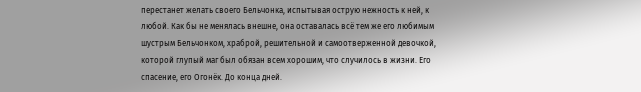перестанет желать своего Бельчонка, испытывая острую нежность к ней, к любой. Как бы не менялась внешне, она оставалась всё тем же его любимым шустрым Бельчонком, храброй, решительной и самоотверженной девочкой, которой глупый маг был обязан всем хорошим, что случилось в жизни. Его спасение, его Огонёк. До конца дней.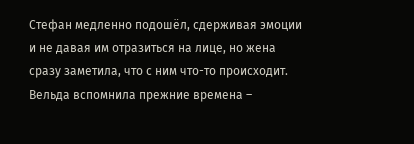Стефан медленно подошёл, сдерживая эмоции и не давая им отразиться на лице, но жена сразу заметила, что с ним что-то происходит. Вельда вспомнила прежние времена –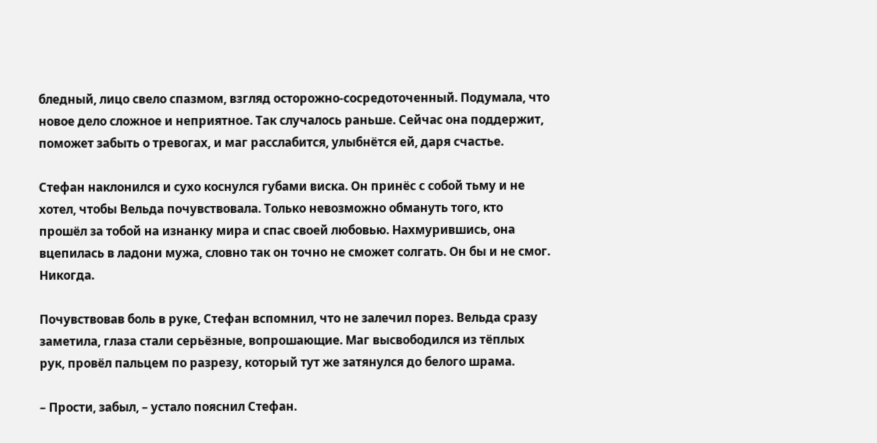бледный, лицо свело спазмом, взгляд осторожно-сосредоточенный. Подумала, что новое дело сложное и неприятное. Так случалось раньше. Сейчас она поддержит, поможет забыть о тревогах, и маг расслабится, улыбнётся ей, даря счастье.

Стефан наклонился и сухо коснулся губами виска. Он принёс с собой тьму и не хотел, чтобы Вельда почувствовала. Только невозможно обмануть того, кто прошёл за тобой на изнанку мира и спас своей любовью. Нахмурившись, она вцепилась в ладони мужа, словно так он точно не сможет солгать. Он бы и не смог. Никогда.

Почувствовав боль в руке, Стефан вспомнил, что не залечил порез. Вельда сразу заметила, глаза стали серьёзные, вопрошающие. Маг высвободился из тёплых рук, провёл пальцем по разрезу, который тут же затянулся до белого шрама.

– Прости, забыл, – устало пояснил Стефан.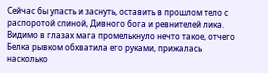Сейчас бы упасть и заснуть, оставить в прошлом тело с распоротой спиной, Дивного бога и ревнителей лика. Видимо в глазах мага промелькнуло нечто такое, отчего Белка рывком обхватила его руками, прижалась насколько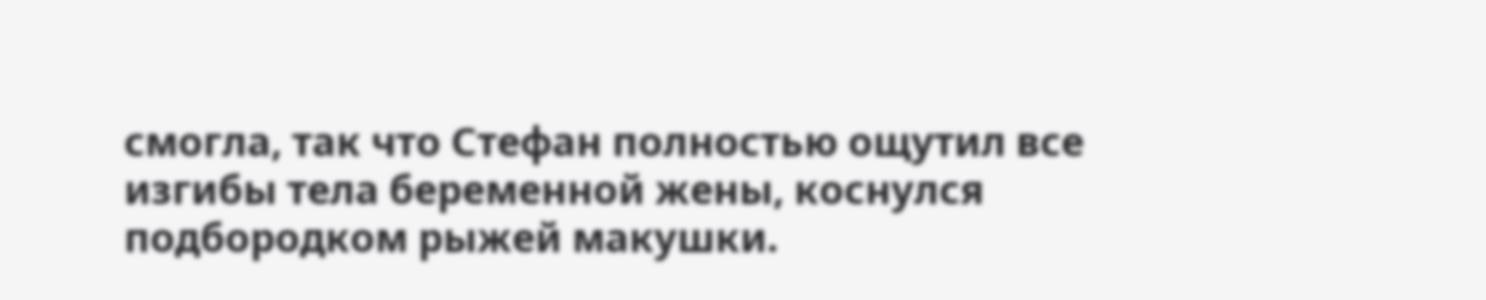смогла, так что Стефан полностью ощутил все изгибы тела беременной жены, коснулся подбородком рыжей макушки.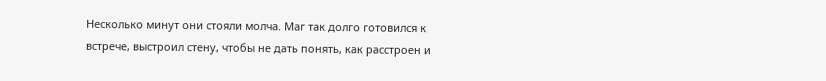Несколько минут они стояли молча. Маг так долго готовился к встрече, выстроил стену, чтобы не дать понять, как расстроен и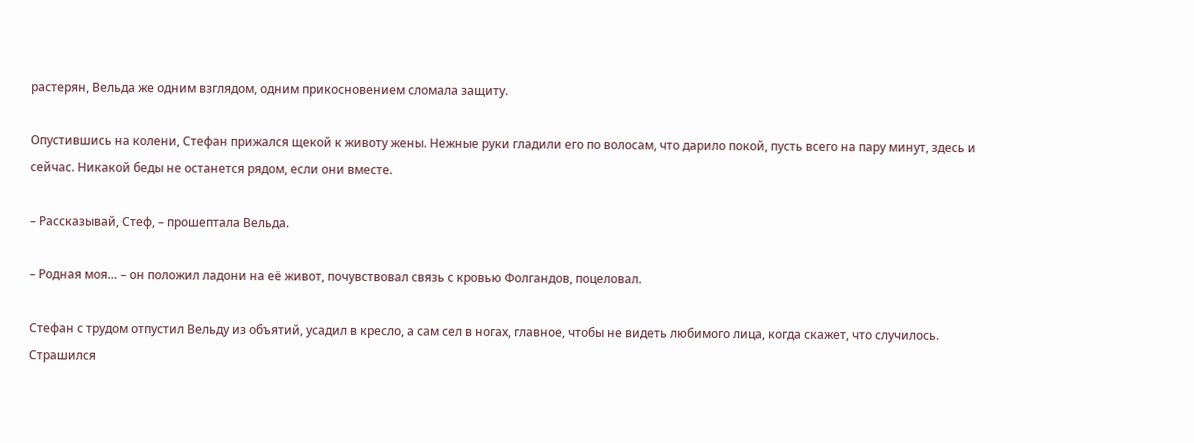растерян, Вельда же одним взглядом, одним прикосновением сломала защиту.

Опустившись на колени, Стефан прижался щекой к животу жены. Нежные руки гладили его по волосам, что дарило покой, пусть всего на пару минут, здесь и сейчас. Никакой беды не останется рядом, если они вместе.

– Рассказывай, Стеф, – прошептала Вельда.

– Родная моя… – он положил ладони на её живот, почувствовал связь с кровью Фолгандов, поцеловал.

Стефан с трудом отпустил Вельду из объятий, усадил в кресло, а сам сел в ногах, главное, чтобы не видеть любимого лица, когда скажет, что случилось. Страшился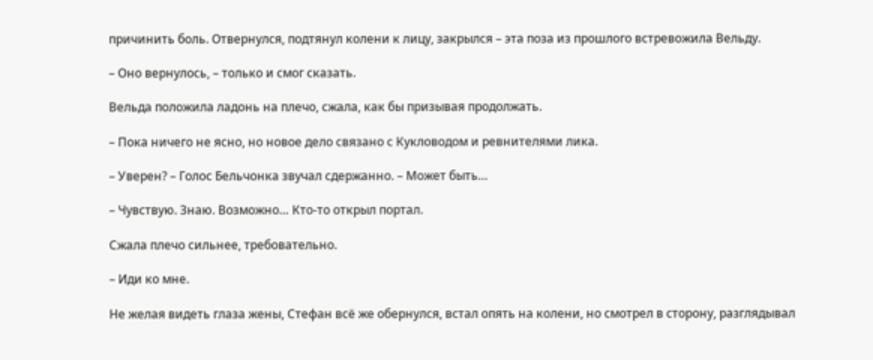причинить боль. Отвернулся, подтянул колени к лицу, закрылся – эта поза из прошлого встревожила Вельду.

– Оно вернулось, – только и смог сказать.

Вельда положила ладонь на плечо, сжала, как бы призывая продолжать.

– Пока ничего не ясно, но новое дело связано с Кукловодом и ревнителями лика.

– Уверен? – Голос Бельчонка звучал сдержанно. – Может быть…

– Чувствую. Знаю. Возможно… Кто-то открыл портал.

Сжала плечо сильнее, требовательно.

– Иди ко мне.

Не желая видеть глаза жены, Стефан всё же обернулся, встал опять на колени, но смотрел в сторону, разглядывал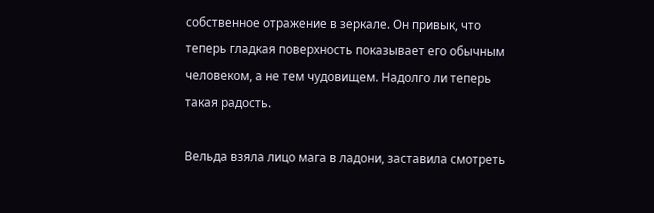собственное отражение в зеркале. Он привык, что теперь гладкая поверхность показывает его обычным человеком, а не тем чудовищем. Надолго ли теперь такая радость.

Вельда взяла лицо мага в ладони, заставила смотреть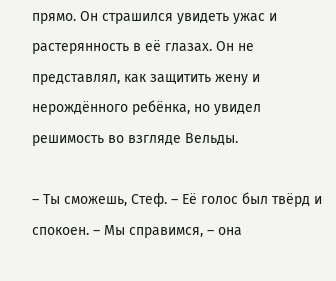прямо. Он страшился увидеть ужас и растерянность в её глазах. Он не представлял, как защитить жену и нерождённого ребёнка, но увидел решимость во взгляде Вельды.

– Ты сможешь, Стеф. – Её голос был твёрд и спокоен. – Мы справимся, – она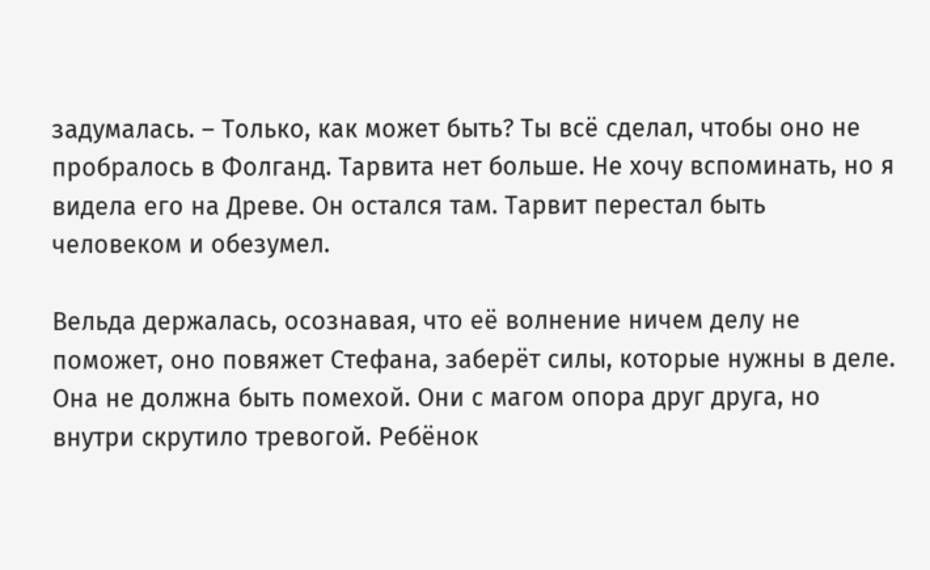задумалась. – Только, как может быть? Ты всё сделал, чтобы оно не пробралось в Фолганд. Тарвита нет больше. Не хочу вспоминать, но я видела его на Древе. Он остался там. Тарвит перестал быть человеком и обезумел.

Вельда держалась, осознавая, что её волнение ничем делу не поможет, оно повяжет Стефана, заберёт силы, которые нужны в деле. Она не должна быть помехой. Они с магом опора друг друга, но внутри скрутило тревогой. Ребёнок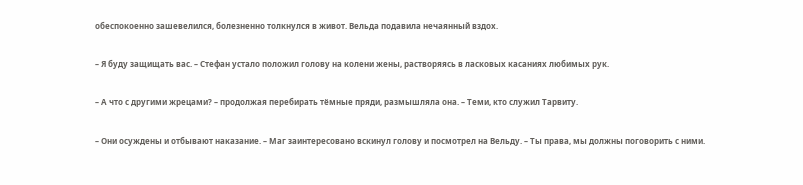обеспокоенно зашевелился, болезненно толкнулся в живот. Вельда подавила нечаянный вздох.

– Я буду защищать вас. – Стефан устало положил голову на колени жены, растворяясь в ласковых касаниях любимых рук.

– А что с другими жрецами? – продолжая перебирать тёмные пряди, размышляла она. – Теми, кто служил Тарвиту.

– Они осуждены и отбывают наказание. – Маг заинтересовано вскинул голову и посмотрел на Вельду. – Ты права, мы должны поговорить с ними.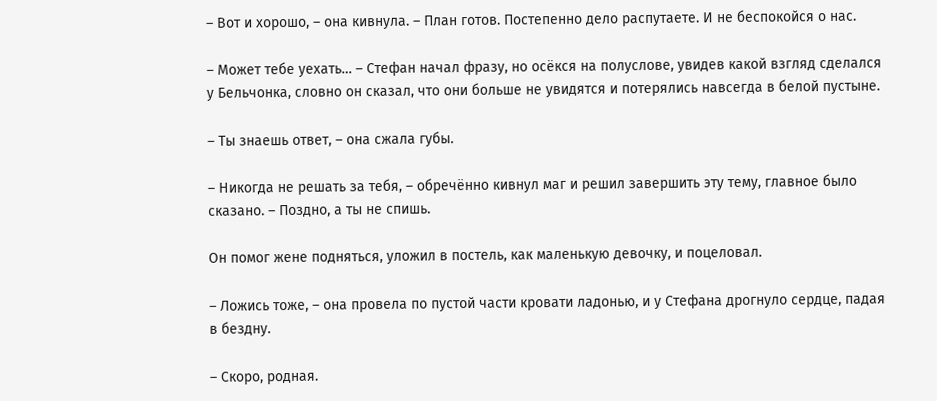– Вот и хорошо, – она кивнула. – План готов. Постепенно дело распутаете. И не беспокойся о нас.

– Может тебе уехать… – Стефан начал фразу, но осёкся на полуслове, увидев какой взгляд сделался у Бельчонка, словно он сказал, что они больше не увидятся и потерялись навсегда в белой пустыне.

– Ты знаешь ответ, – она сжала губы.

– Никогда не решать за тебя, – обречённо кивнул маг и решил завершить эту тему, главное было сказано. – Поздно, а ты не спишь.

Он помог жене подняться, уложил в постель, как маленькую девочку, и поцеловал.

– Ложись тоже, – она провела по пустой части кровати ладонью, и у Стефана дрогнуло сердце, падая в бездну.

– Скоро, родная.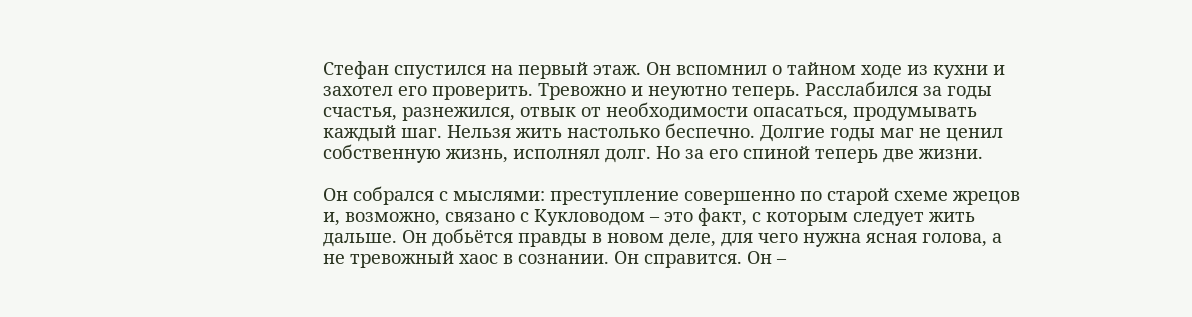Стефан спустился на первый этаж. Он вспомнил о тайном ходе из кухни и захотел его проверить. Тревожно и неуютно теперь. Расслабился за годы счастья, разнежился, отвык от необходимости опасаться, продумывать каждый шаг. Нельзя жить настолько беспечно. Долгие годы маг не ценил собственную жизнь, исполнял долг. Но за его спиной теперь две жизни.

Он собрался с мыслями: преступление совершенно по старой схеме жрецов и, возможно, связано с Кукловодом – это факт, с которым следует жить дальше. Он добьётся правды в новом деле, для чего нужна ясная голова, а не тревожный хаос в сознании. Он справится. Он –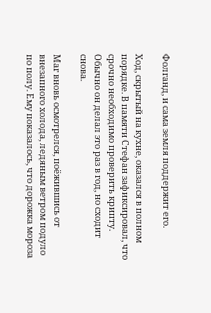Фолганд, и сама земля поддержит его.

Ход, скрытый на кухне, оказался в полном порядке. В памяти Стефан зафиксировал, что срочно необходимо проверить крипту. Обычно он делал это раз в год, но сходит снова.

Маг вновь осмотрелся, поёжившись от внезапного холода, ледяным ветром подуло по полу. Ему показалось, что дорожка мороза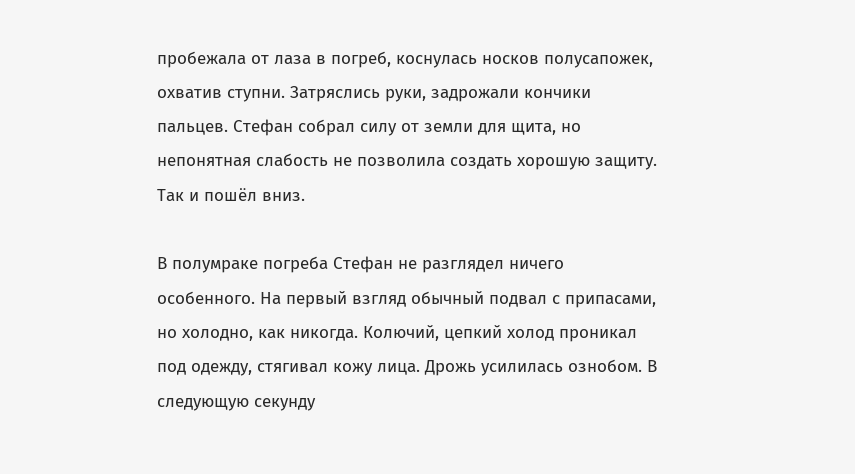пробежала от лаза в погреб, коснулась носков полусапожек, охватив ступни. Затряслись руки, задрожали кончики пальцев. Стефан собрал силу от земли для щита, но непонятная слабость не позволила создать хорошую защиту. Так и пошёл вниз.

В полумраке погреба Стефан не разглядел ничего особенного. На первый взгляд обычный подвал с припасами, но холодно, как никогда. Колючий, цепкий холод проникал под одежду, стягивал кожу лица. Дрожь усилилась ознобом. В следующую секунду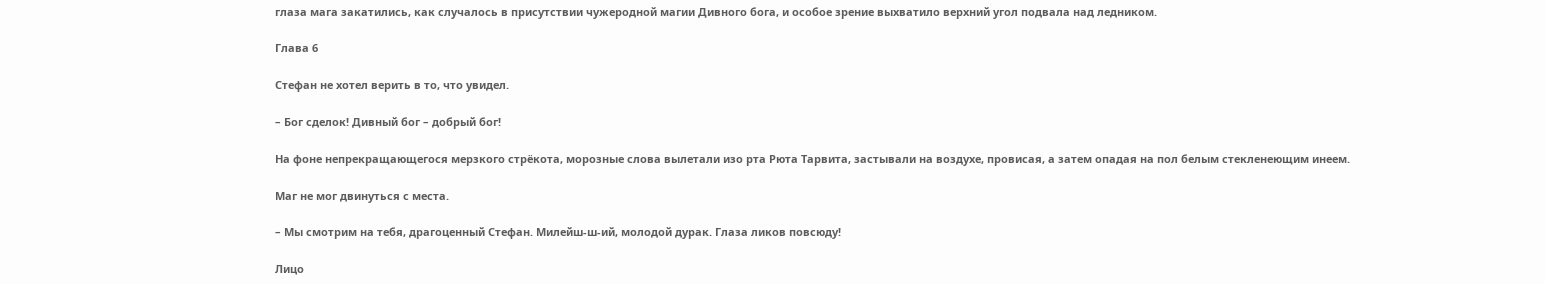глаза мага закатились, как случалось в присутствии чужеродной магии Дивного бога, и особое зрение выхватило верхний угол подвала над ледником.

Глава 6

Стефан не хотел верить в то, что увидел.

– Бог сделок! Дивный бог – добрый бог!

На фоне непрекращающегося мерзкого стрёкота, морозные слова вылетали изо рта Рюта Тарвита, застывали на воздухе, провисая, а затем опадая на пол белым стекленеющим инеем.

Маг не мог двинуться с места.

– Мы смотрим на тебя, драгоценный Стефан. Милейш-ш-ий, молодой дурак. Глаза ликов повсюду!

Лицо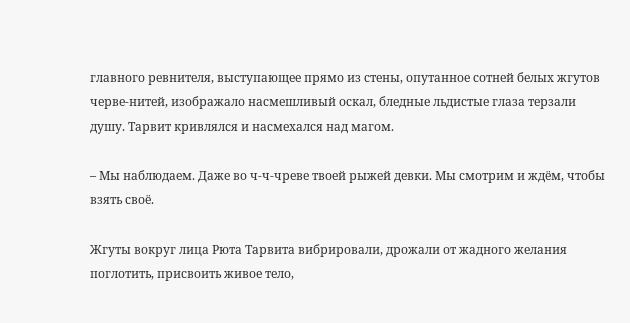главного ревнителя, выступающее прямо из стены, опутанное сотней белых жгутов черве-нитей, изображало насмешливый оскал, бледные льдистые глаза терзали душу. Тарвит кривлялся и насмехался над магом.

– Мы наблюдаем. Даже во ч-ч-чреве твоей рыжей девки. Мы смотрим и ждём, чтобы взять своё.

Жгуты вокруг лица Рюта Тарвита вибрировали, дрожали от жадного желания поглотить, присвоить живое тело,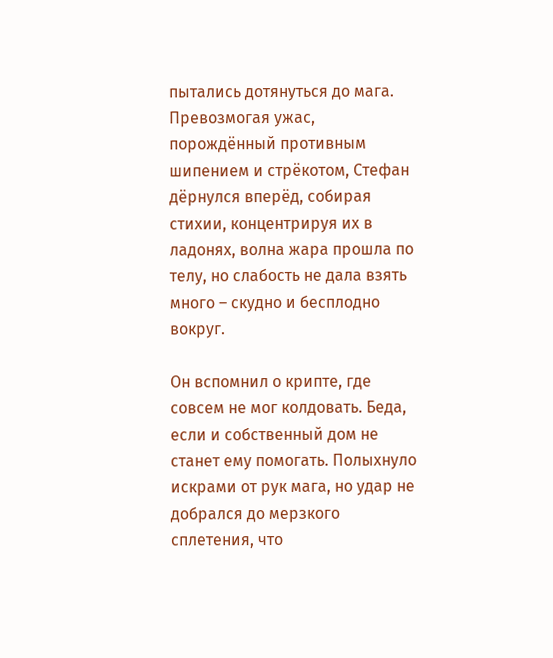пытались дотянуться до мага. Превозмогая ужас, порождённый противным шипением и стрёкотом, Стефан дёрнулся вперёд, собирая стихии, концентрируя их в ладонях, волна жара прошла по телу, но слабость не дала взять много – скудно и бесплодно вокруг.

Он вспомнил о крипте, где совсем не мог колдовать. Беда, если и собственный дом не станет ему помогать. Полыхнуло искрами от рук мага, но удар не добрался до мерзкого сплетения, что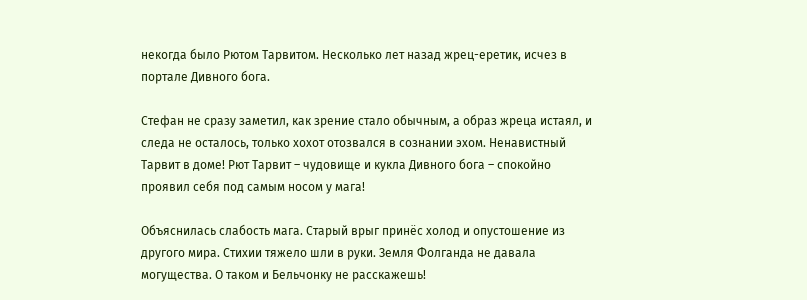некогда было Рютом Тарвитом. Несколько лет назад жрец-еретик, исчез в портале Дивного бога.

Стефан не сразу заметил, как зрение стало обычным, а образ жреца истаял, и следа не осталось, только хохот отозвался в сознании эхом. Ненавистный Тарвит в доме! Рют Тарвит – чудовище и кукла Дивного бога – спокойно проявил себя под самым носом у мага!

Объяснилась слабость мага. Старый врыг принёс холод и опустошение из другого мира. Стихии тяжело шли в руки. Земля Фолганда не давала могущества. О таком и Бельчонку не расскажешь!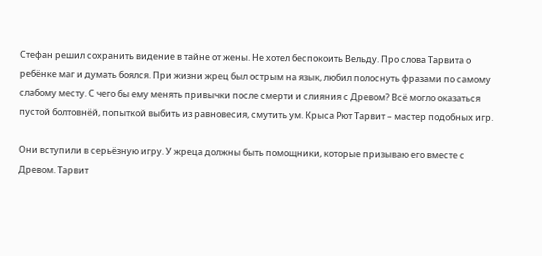Стефан решил сохранить видение в тайне от жены. Не хотел беспокоить Вельду. Про слова Тарвита о ребёнке маг и думать боялся. При жизни жрец был острым на язык, любил полоснуть фразами по самому слабому месту. С чего бы ему менять привычки после смерти и слияния с Древом? Всё могло оказаться пустой болтовнёй, попыткой выбить из равновесия, смутить ум. Крыса Рют Тарвит – мастер подобных игр.

Они вступили в серьёзную игру. У жреца должны быть помощники, которые призываю его вместе с Древом. Тарвит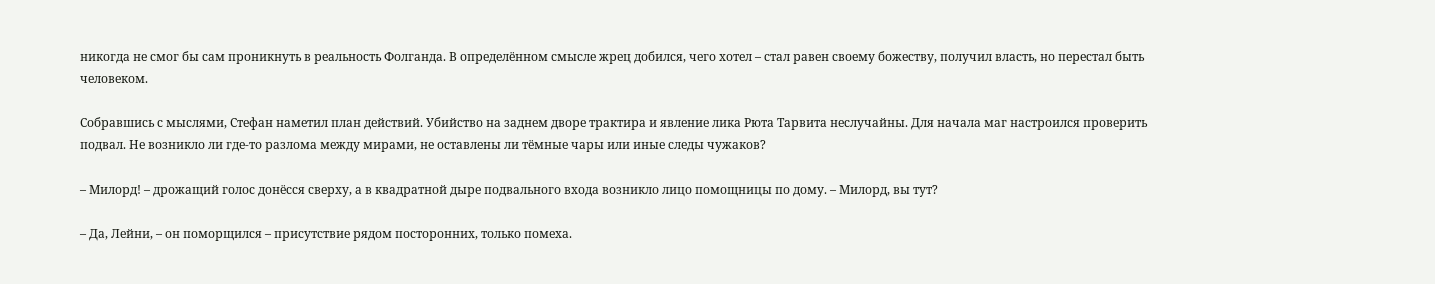никогда не смог бы сам проникнуть в реальность Фолганда. В определённом смысле жрец добился, чего хотел – стал равен своему божеству, получил власть, но перестал быть человеком.

Собравшись с мыслями, Стефан наметил план действий. Убийство на заднем дворе трактира и явление лика Рюта Тарвита неслучайны. Для начала маг настроился проверить подвал. Не возникло ли где-то разлома между мирами, не оставлены ли тёмные чары или иные следы чужаков?

– Милорд! – дрожащий голос донёсся сверху, а в квадратной дыре подвального входа возникло лицо помощницы по дому. – Милорд, вы тут?

– Да, Лейни, – он поморщился – присутствие рядом посторонних, только помеха.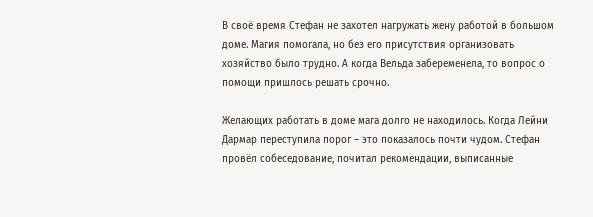В своё время Стефан не захотел нагружать жену работой в большом доме. Магия помогала, но без его присутствия организовать хозяйство было трудно. А когда Вельда забеременела, то вопрос о помощи пришлось решать срочно.

Желающих работать в доме мага долго не находилось. Когда Лейни Дармар переступила порог – это показалось почти чудом. Стефан провёл собеседование, почитал рекомендации, выписанные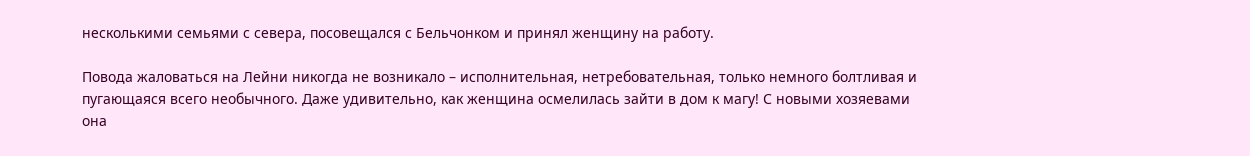несколькими семьями с севера, посовещался с Бельчонком и принял женщину на работу.

Повода жаловаться на Лейни никогда не возникало – исполнительная, нетребовательная, только немного болтливая и пугающаяся всего необычного. Даже удивительно, как женщина осмелилась зайти в дом к магу! С новыми хозяевами она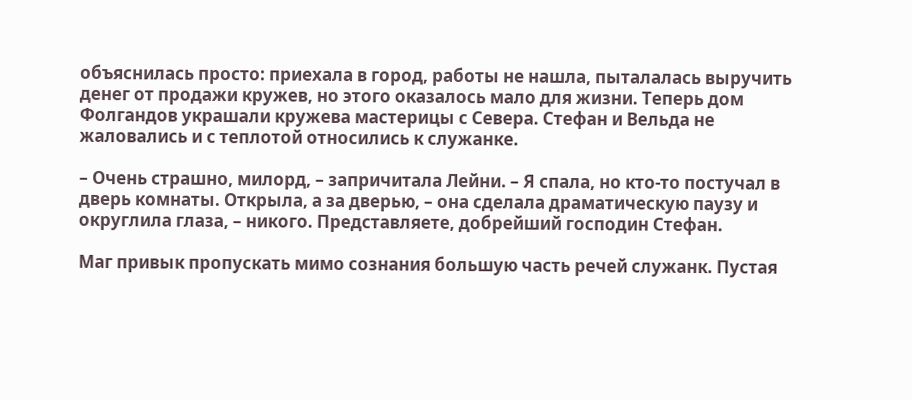объяснилась просто: приехала в город, работы не нашла, пыталалась выручить денег от продажи кружев, но этого оказалось мало для жизни. Теперь дом Фолгандов украшали кружева мастерицы с Севера. Стефан и Вельда не жаловались и с теплотой относились к служанке.

– Очень страшно, милорд, – запричитала Лейни. – Я спала, но кто-то постучал в дверь комнаты. Открыла, а за дверью, – она сделала драматическую паузу и округлила глаза, – никого. Представляете, добрейший господин Стефан.

Маг привык пропускать мимо сознания большую часть речей служанк. Пустая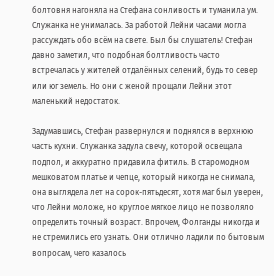болтовня нагоняла на Стефана сонливость и туманила ум. Служанка не унималась. За работой Лейни часами могла рассуждать обо всём на свете. Был бы слушатель! Стефан давно заметил, что подобная болтливость часто встречалась у жителей отдалённых селений, будь то север или юг земель. Но они с женой прощали Лейни этот маленький недостаток.

Задумавшись, Стефан развернулся и поднялся в верхнюю часть кухни. Служанка задула свечу, которой освещала подпол, и аккуратно придавила фитиль. В старомодном мешковатом платье и чепце, который никогда не снимала, она выглядела лет на сорок-пятьдесят, хотя маг был уверен, что Лейни моложе, но круглое мягкое лицо не позволяло определить точный возраст. Впрочем, Фолганды никогда и не стремились его узнать. Они отлично ладили по бытовым вопросам, чего казалось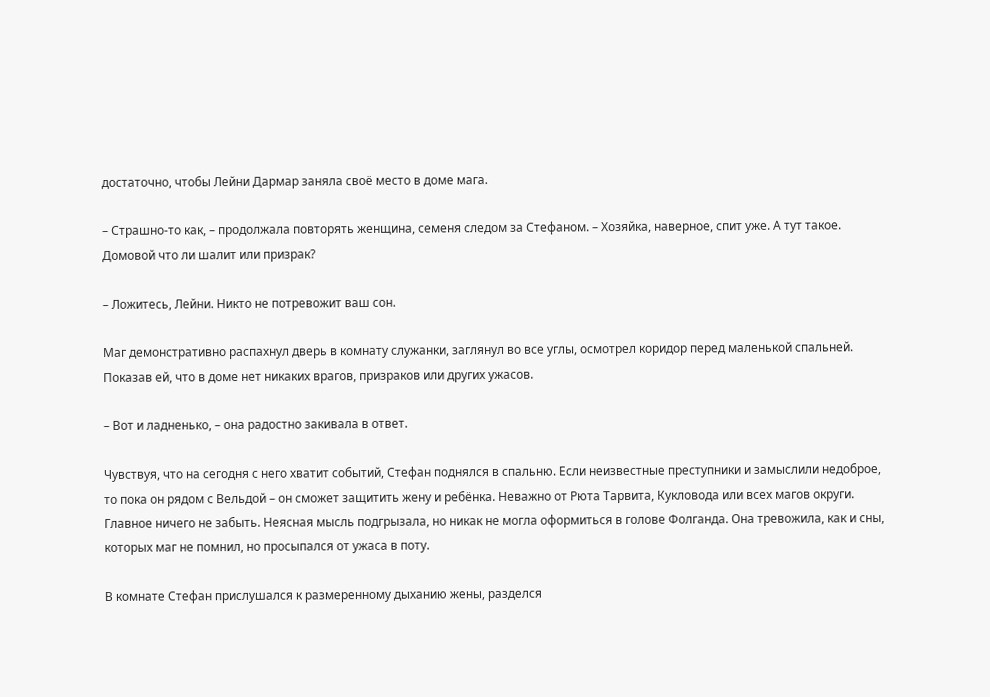достаточно, чтобы Лейни Дармар заняла своё место в доме мага.

– Страшно-то как, – продолжала повторять женщина, семеня следом за Стефаном. – Хозяйка, наверное, спит уже. А тут такое. Домовой что ли шалит или призрак?

– Ложитесь, Лейни. Никто не потревожит ваш сон.

Маг демонстративно распахнул дверь в комнату служанки, заглянул во все углы, осмотрел коридор перед маленькой спальней. Показав ей, что в доме нет никаких врагов, призраков или других ужасов.

– Вот и ладненько, – она радостно закивала в ответ.

Чувствуя, что на сегодня с него хватит событий, Стефан поднялся в спальню. Если неизвестные преступники и замыслили недоброе, то пока он рядом с Вельдой – он сможет защитить жену и ребёнка. Неважно от Рюта Тарвита, Кукловода или всех магов округи. Главное ничего не забыть. Неясная мысль подгрызала, но никак не могла оформиться в голове Фолганда. Она тревожила, как и сны, которых маг не помнил, но просыпался от ужаса в поту.

В комнате Стефан прислушался к размеренному дыханию жены, разделся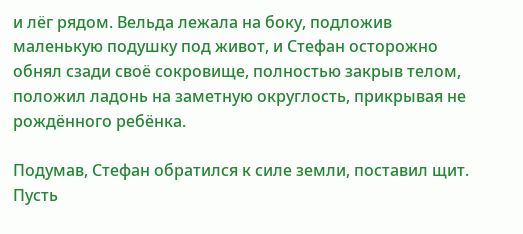и лёг рядом. Вельда лежала на боку, подложив маленькую подушку под живот, и Стефан осторожно обнял сзади своё сокровище, полностью закрыв телом, положил ладонь на заметную округлость, прикрывая не рождённого ребёнка.

Подумав, Стефан обратился к силе земли, поставил щит. Пусть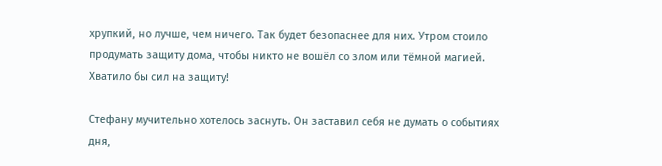хрупкий, но лучше, чем ничего. Так будет безопаснее для них. Утром стоило продумать защиту дома, чтобы никто не вошёл со злом или тёмной магией. Хватило бы сил на защиту!

Стефану мучительно хотелось заснуть. Он заставил себя не думать о событиях дня,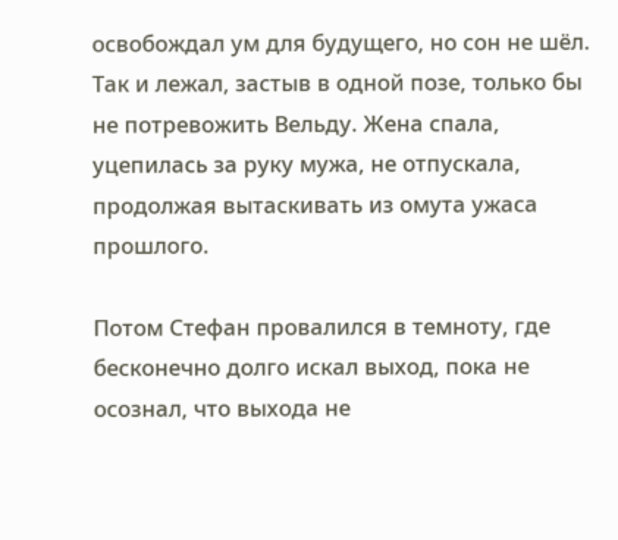освобождал ум для будущего, но сон не шёл. Так и лежал, застыв в одной позе, только бы не потревожить Вельду. Жена спала, уцепилась за руку мужа, не отпускала, продолжая вытаскивать из омута ужаса прошлого.

Потом Стефан провалился в темноту, где бесконечно долго искал выход, пока не осознал, что выхода не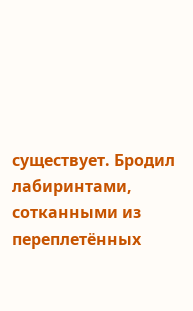существует. Бродил лабиринтами, сотканными из переплетённых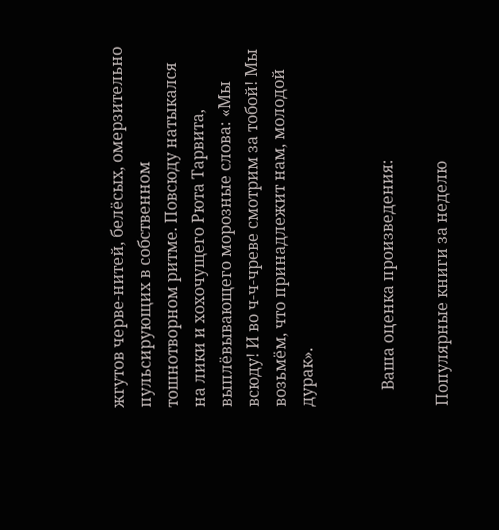жгутов черве-нитей, белёсых, омерзительно пульсирующих в собственном тошнотворном ритме. Повсюду натыкался на лики и хохочущего Рюта Тарвита, выплёвывающего морозные слова: «Мы всюду! И во ч-ч-чреве смотрим за тобой! Мы возьмём, что принадлежит нам, молодой дурак».


    Ваша оценка произведения:

Популярные книги за неделю